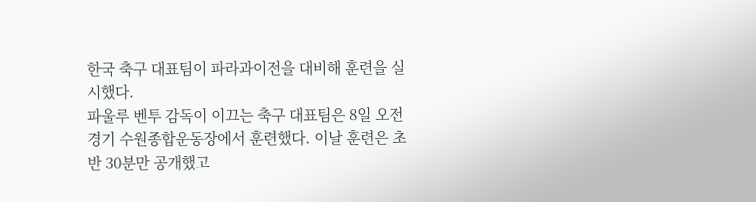한국 축구 대표팀이 파라과이전을 대비해 훈련을 실시했다.
파울루 벤투 감독이 이끄는 축구 대표팀은 8일 오전 경기 수원종합운동장에서 훈련했다. 이날 훈련은 초반 30분만 공개했고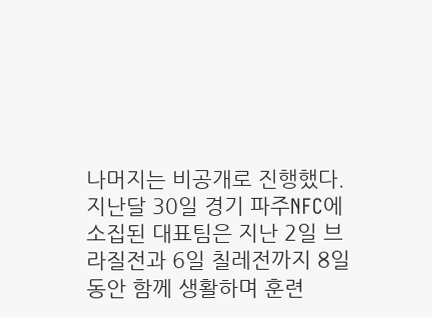나머지는 비공개로 진행했다.
지난달 30일 경기 파주NFC에 소집된 대표팀은 지난 2일 브라질전과 6일 칠레전까지 8일 동안 함께 생활하며 훈련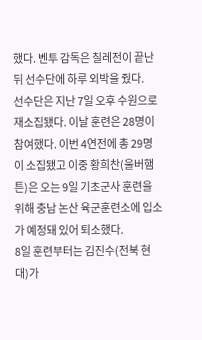했다. 벤투 감독은 칠레전이 끝난 뒤 선수단에 하루 외박을 줬다.
선수단은 지난 7일 오후 수원으로 재소집됐다. 이날 훈련은 28명이 참여했다. 이번 4연전에 총 29명이 소집됐고 이중 황희찬(울버햄튼)은 오는 9일 기초군사 훈련을 위해 충남 논산 육군훈련소에 입소가 예정돼 있어 퇴소했다.
8일 훈련부터는 김진수(전북 현대)가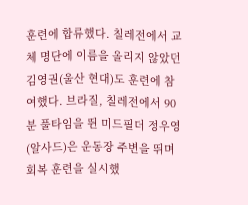훈련에 합류했다. 칠레전에서 교체 명단에 이름을 올리지 않았던 김영권(울산 현대)도 훈련에 참여했다. 브라질, 칠레전에서 90분 풀타임을 뛴 미드필더 정우영(알사드)은 운동장 주변을 뛰며 회복 훈련을 실시했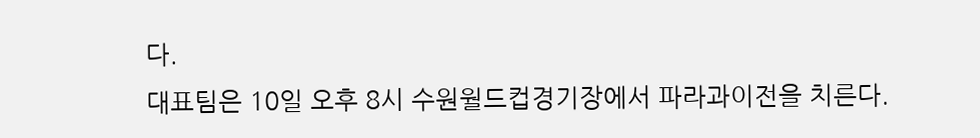다.
대표팀은 10일 오후 8시 수원월드컵경기장에서 파라과이전을 치른다.